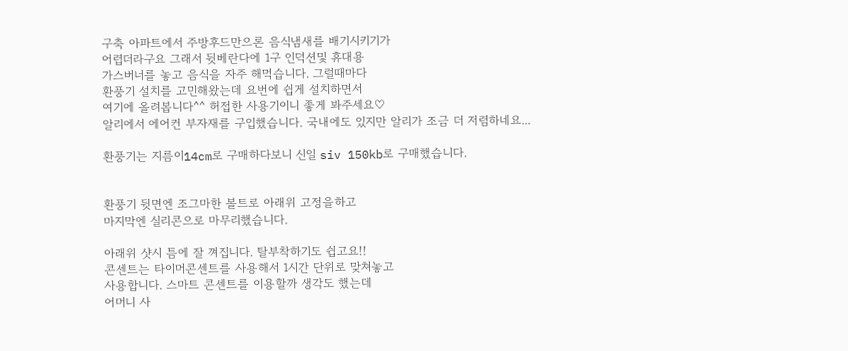구축 아파트에서 주방후드만으론 음식냄새를 배기시키기가
어렵더라구요 그래서 뒷베란다에 1구 인덕션및 휴대용
가스버너를 놓고 음식을 자주 해먹습니다. 그럴때마다
환풍기 설치를 고민해왔는데 요번에 쉽게 설치하면서
여기에 올려봅니다^^ 허접한 사용기이니 좋게 봐주세요♡
알리에서 에어컨 부자재를 구입했습니다. 국내에도 있지만 알리가 조금 더 저렴하네요...

환풍기는 지름이14cm로 구매하다보니 신일 siv 150kb로 구매했습니다.


환풍기 뒷면엔 조그마한 볼트로 아래위 고정을하고
마지막엔 실리콘으로 마무리했습니다.

아래위 샷시 틈에 잘 껴집니다. 탈부착하기도 쉽고요!!
콘센트는 타이머콘센트를 사용해서 1시간 단위로 맞쳐놓고
사용합니다. 스마트 콘센트를 이용할까 생각도 했는데
어머니 사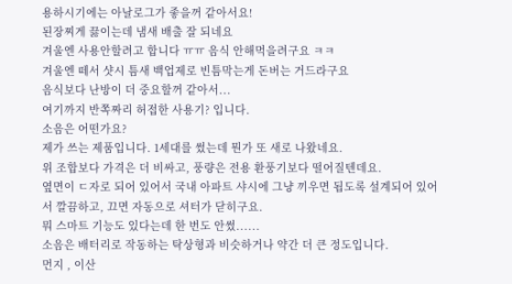용하시기에는 아날로그가 좋을꺼 같아서요!
된장찌게 끓이는데 냄새 배출 잘 되네요
겨울엔 사용안할려고 합니다 ㅠㅠ 음식 안해먹을려구요 ㅋㅋ
겨울엔 떼서 샷시 틈새 백업제로 빈틈막는게 돈버는 거드라구요
음식보다 난방이 더 중요할꺼 같아서...
여기까지 반쪽짜리 허접한 사용기? 입니다.
소음은 어떤가요?
제가 쓰는 제품입니다. 1세대를 썼는데 뭔가 또 새로 나왔네요.
위 조합보다 가격은 더 비싸고, 풍량은 전용 환풍기보다 떨어질텐데요.
옆면이 ㄷ자로 되어 있어서 국내 아파트 샤시에 그냥 끼우면 됩도록 설계되어 있어서 깔끔하고, 끄면 자동으로 셔터가 닫히구요.
뭐 스마트 기능도 있다는데 한 번도 안썼......
소음은 배터리로 작동하는 탁상형과 비슷하거나 약간 더 큰 정도입니다.
먼지 , 이산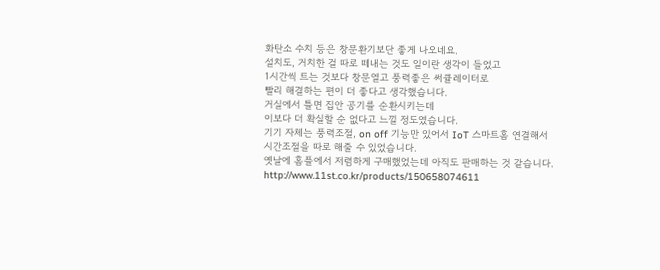화탄소 수치 등은 창문환기보단 좋게 나오네요.
설치도, 거치한 걸 따로 떼내는 것도 일이란 생각이 들었고
1시간씩 트는 것보다 창문열고 풍력좋은 써큘레이터로
빨리 해결하는 편이 더 좋다고 생각했습니다.
거실에서 틀면 집안 공기를 순환시키는데
이보다 더 확실할 순 없다고 느낄 정도였습니다.
기기 자체는 풍력조절, on off 기능만 있어서 IoT 스마트홈 연결해서
시간조절을 따로 해줄 수 있었습니다.
옛날에 홈플에서 저렴하게 구매했었는데 아직도 판매하는 것 같습니다.
http://www.11st.co.kr/products/150658074611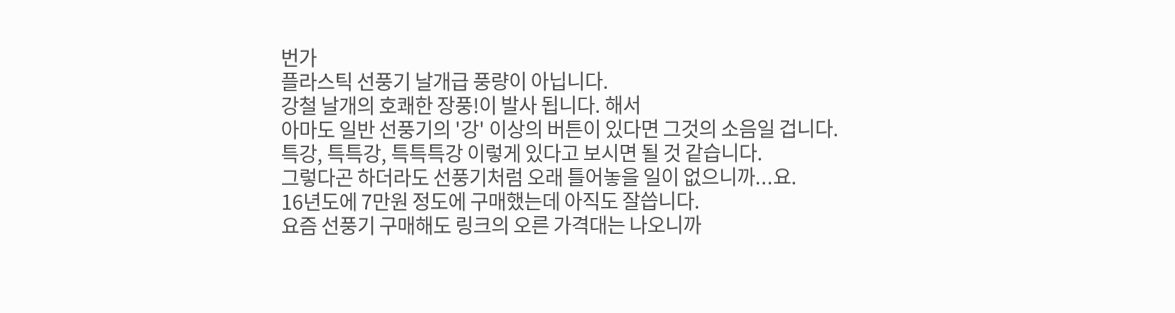번가
플라스틱 선풍기 날개급 풍량이 아닙니다.
강철 날개의 호쾌한 장풍!이 발사 됩니다. 해서
아마도 일반 선풍기의 '강' 이상의 버튼이 있다면 그것의 소음일 겁니다.
특강, 특특강, 특특특강 이렇게 있다고 보시면 될 것 같습니다.
그렇다곤 하더라도 선풍기처럼 오래 틀어놓을 일이 없으니까...요.
16년도에 7만원 정도에 구매했는데 아직도 잘씁니다.
요즘 선풍기 구매해도 링크의 오른 가격대는 나오니까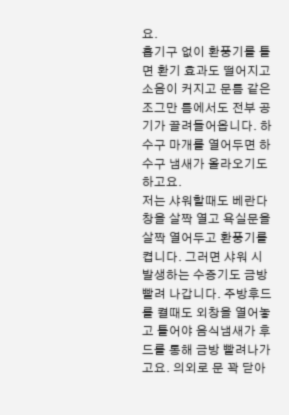요.
흡기구 없이 환풍기를 틀면 환기 효과도 떨어지고 소음이 커지고 문틈 같은 조그만 틈에서도 전부 공기가 끌려들어옵니다. 하수구 마개를 열어두면 하수구 냄새가 올라오기도 하고요.
저는 샤워할때도 베란다 창을 살짝 열고 욕실문을 살짝 열어두고 환풍기를 켭니다. 그러면 샤워 시 발생하는 수증기도 금방 빨려 나갑니다. 주방후드를 켤때도 외창을 열어놓고 틀어야 음식냄새가 후드를 통해 금방 빨려나가고요. 의외로 문 꽉 닫아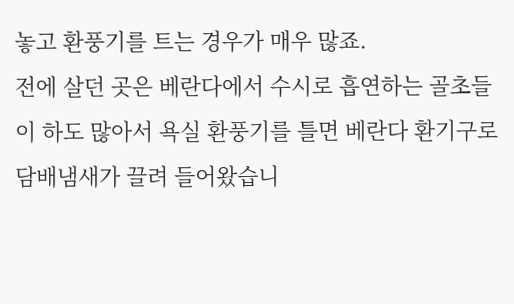놓고 환풍기를 트는 경우가 매우 많죠.
전에 살던 곳은 베란다에서 수시로 흡연하는 골초들이 하도 많아서 욕실 환풍기를 틀면 베란다 환기구로 담배냄새가 끌려 들어왔습니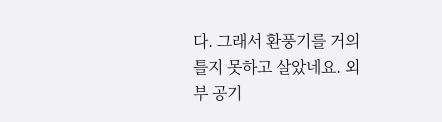다. 그래서 환풍기를 거의 틀지 못하고 살았네요. 외부 공기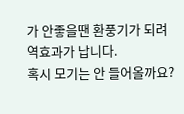가 안좋을땐 환풍기가 되려 역효과가 납니다.
혹시 모기는 안 들어올까요?